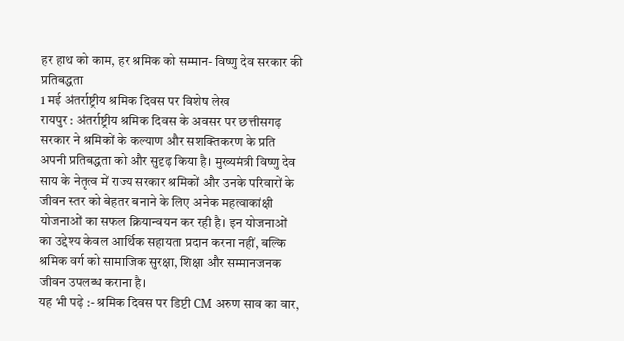हर हाथ को काम, हर श्रमिक को सम्मान- विष्णु देव सरकार की प्रतिबद्धता
1 मई अंतर्राष्ट्रीय श्रमिक दिवस पर विशेष लेख
रायपुर : अंतर्राष्ट्रीय श्रमिक दिवस के अवसर पर छत्तीसगढ़ सरकार ने श्रमिकों के कल्याण और सशक्तिकरण के प्रति अपनी प्रतिबद्धता को और सुदृढ़ किया है। मुख्यमंत्री विष्णु देव साय के नेतृत्व में राज्य सरकार श्रमिकों और उनके परिवारों के जीवन स्तर को बेहतर बनाने के लिए अनेक महत्वाकांक्षी योजनाओं का सफल क्रियान्वयन कर रही है। इन योजनाओं का उद्देश्य केवल आर्थिक सहायता प्रदान करना नहीं, बल्कि श्रमिक वर्ग को सामाजिक सुरक्षा, शिक्षा और सम्मानजनक जीवन उपलब्ध कराना है।
यह भी पढ़े :- श्रमिक दिवस पर डिप्टी CM अरुण साव का वार,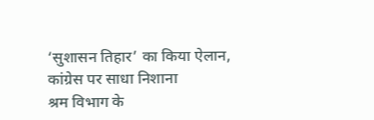‘सुशासन तिहार’ का किया ऐलान, कांग्रेस पर साधा निशाना
श्रम विभाग के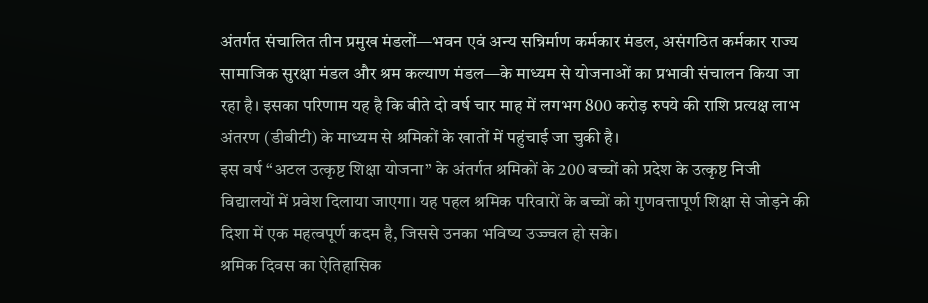अंतर्गत संचालित तीन प्रमुख मंडलों—भवन एवं अन्य सन्निर्माण कर्मकार मंडल, असंगठित कर्मकार राज्य सामाजिक सुरक्षा मंडल और श्रम कल्याण मंडल—के माध्यम से योजनाओं का प्रभावी संचालन किया जा रहा है। इसका परिणाम यह है कि बीते दो वर्ष चार माह में लगभग 800 करोड़ रुपये की राशि प्रत्यक्ष लाभ अंतरण (डीबीटी) के माध्यम से श्रमिकों के खातों में पहुंचाई जा चुकी है।
इस वर्ष “अटल उत्कृष्ट शिक्षा योजना” के अंतर्गत श्रमिकों के 200 बच्चों को प्रदेश के उत्कृष्ट निजी विद्यालयों में प्रवेश दिलाया जाएगा। यह पहल श्रमिक परिवारों के बच्चों को गुणवत्तापूर्ण शिक्षा से जोड़ने की दिशा में एक महत्वपूर्ण कदम है, जिससे उनका भविष्य उज्ज्वल हो सके।
श्रमिक दिवस का ऐतिहासिक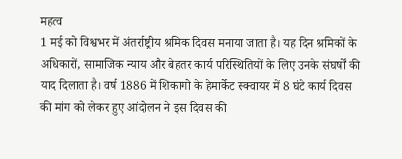महत्व
1 मई को विश्वभर में अंतर्राष्ट्रीय श्रमिक दिवस मनाया जाता है। यह दिन श्रमिकों के अधिकारों, सामाजिक न्याय और बेहतर कार्य परिस्थितियों के लिए उनके संघर्षों की याद दिलाता है। वर्ष 1886 में शिकागो के हेमार्केट स्क्वायर में 8 घंटे कार्य दिवस की मांग को लेकर हुए आंदोलन ने इस दिवस की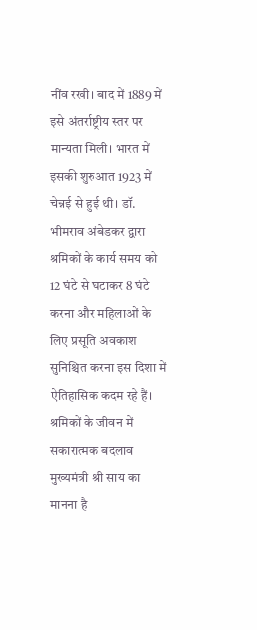नींव रखी। बाद में 1889 में इसे अंतर्राष्ट्रीय स्तर पर मान्यता मिली। भारत में इसकी शुरुआत 1923 में चेन्नई से हुई थी। डॉ. भीमराव अंबेडकर द्वारा श्रमिकों के कार्य समय को 12 घंटे से घटाकर 8 घंटे करना और महिलाओं के लिए प्रसूति अवकाश सुनिश्चित करना इस दिशा में ऐतिहासिक कदम रहे हैं।
श्रमिकों के जीवन में सकारात्मक बदलाव
मुख्यमंत्री श्री साय का मानना है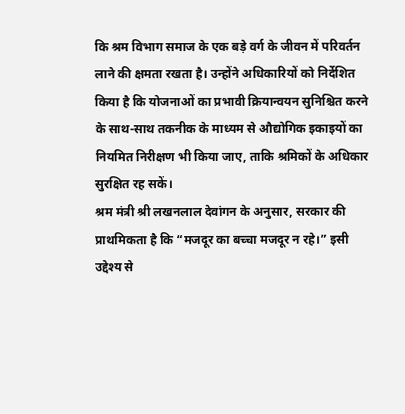कि श्रम विभाग समाज के एक बड़े वर्ग के जीवन में परिवर्तन लाने की क्षमता रखता है। उन्होंने अधिकारियों को निर्देशित किया है कि योजनाओं का प्रभावी क्रियान्वयन सुनिश्चित करने के साथ-साथ तकनीक के माध्यम से औद्योगिक इकाइयों का नियमित निरीक्षण भी किया जाए, ताकि श्रमिकों के अधिकार सुरक्षित रह सकें।
श्रम मंत्री श्री लखनलाल देवांगन के अनुसार, सरकार की प्राथमिकता है कि “मजदूर का बच्चा मजदूर न रहे।” इसी उद्देश्य से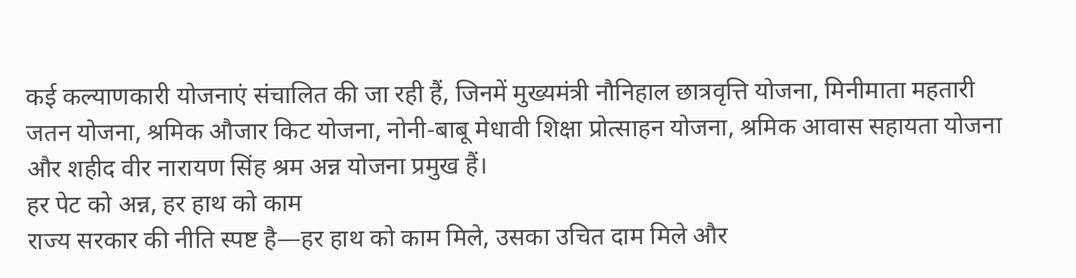कई कल्याणकारी योजनाएं संचालित की जा रही हैं, जिनमें मुख्यमंत्री नौनिहाल छात्रवृत्ति योजना, मिनीमाता महतारी जतन योजना, श्रमिक औजार किट योजना, नोनी-बाबू मेधावी शिक्षा प्रोत्साहन योजना, श्रमिक आवास सहायता योजना और शहीद वीर नारायण सिंह श्रम अन्न योजना प्रमुख हैं।
हर पेट को अन्न, हर हाथ को काम
राज्य सरकार की नीति स्पष्ट है—हर हाथ को काम मिले, उसका उचित दाम मिले और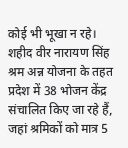कोई भी भूखा न रहे। शहीद वीर नारायण सिंह श्रम अन्न योजना के तहत प्रदेश में 38 भोजन केंद्र संचालित किए जा रहे हैं, जहां श्रमिकों को मात्र 5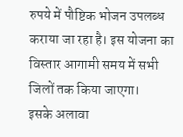रुपये में पौष्टिक भोजन उपलब्ध कराया जा रहा है। इस योजना का विस्तार आगामी समय में सभी जिलों तक किया जाएगा।
इसके अलावा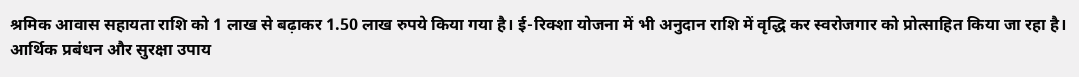श्रमिक आवास सहायता राशि को 1 लाख से बढ़ाकर 1.50 लाख रुपये किया गया है। ई-रिक्शा योजना में भी अनुदान राशि में वृद्धि कर स्वरोजगार को प्रोत्साहित किया जा रहा है।
आर्थिक प्रबंधन और सुरक्षा उपाय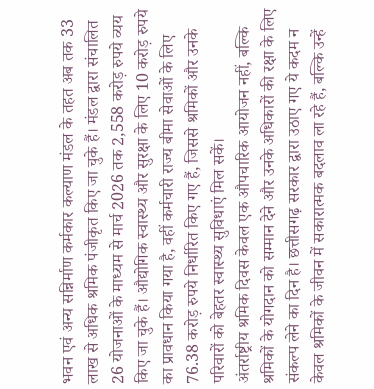भवन एवं अन्य सन्निर्माण कर्मकार कल्याण मंडल के तहत अब तक 33 लाख से अधिक श्रमिक पंजीकृत किए जा चुके हैं। मंडल द्वारा संचालित 26 योजनाओं के माध्यम से मार्च 2026 तक 2,558 करोड़ रुपये व्यय किए जा चुके हैं। औद्योगिक स्वास्थ्य और सुरक्षा के लिए 10 करोड़ रुपये का प्रावधान किया गया है, वहीं कर्मचारी राज्य बीमा सेवाओं के लिए 76.38 करोड़ रुपये निर्धारित किए गए हैं, जिससे श्रमिकों और उनके परिवारों को बेहतर स्वास्थ्य सुविधाएं मिल सकें।
अंतर्राष्ट्रीय श्रमिक दिवस केवल एक औपचारिक आयोजन नहीं, बल्कि श्रमिकों के योगदान को सम्मान देने और उनके अधिकारों की रक्षा के लिए संकल्प लेने का दिन है। छत्तीसगढ़ सरकार द्वारा उठाए गए ये कदम न केवल श्रमिकों के जीवन में सकारात्मक बदलाव ला रहे हैं, बल्कि उन्हें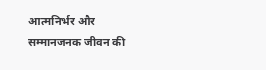आत्मनिर्भर और सम्मानजनक जीवन की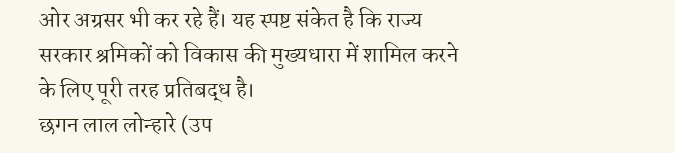ओर अग्रसर भी कर रहे हैं। यह स्पष्ट संकेत है कि राज्य सरकार श्रमिकों को विकास की मुख्यधारा में शामिल करने के लिए पूरी तरह प्रतिबद्ध है।
छगन लाल लोन्हारे (उप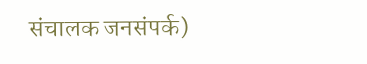संचालक जनसंपर्क)